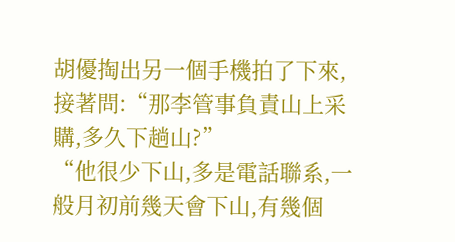胡優掏出另一個手機拍了下來,接著問:“那李管事負責山上采購,多久下趟山?”
“他很少下山,多是電話聯系,一般月初前幾天會下山,有幾個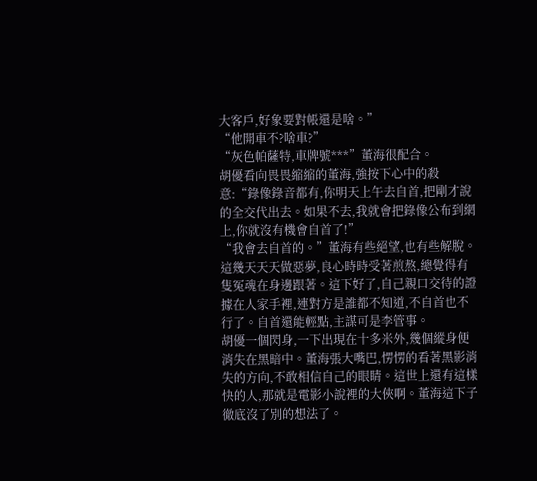大客戶,好象要對帳還是啥。”
“他開車不?啥車?”
“灰色帕薩特,車牌號***”董海很配合。
胡優看向畏畏縮縮的董海,強按下心中的殺意:“錄像錄音都有,你明天上午去自首,把剛才說的全交代出去。如果不去,我就會把錄像公布到網上,你就沒有機會自首了!”
“我會去自首的。”董海有些絕望,也有些解脫。這幾天天天做惡夢,良心時時受著煎熬,總覺得有隻冤魂在身邊跟著。這下好了,自己親口交待的證據在人家手裡,連對方是誰都不知道,不自首也不行了。自首還能輕點,主謀可是李管事。
胡優一個閃身,一下出現在十多米外,幾個縱身便消失在黑暗中。董海張大嘴巴,愣愣的看著黑影消失的方向,不敢相信自己的眼睛。這世上還有這樣快的人,那就是電影小說裡的大俠啊。董海這下子徹底沒了別的想法了。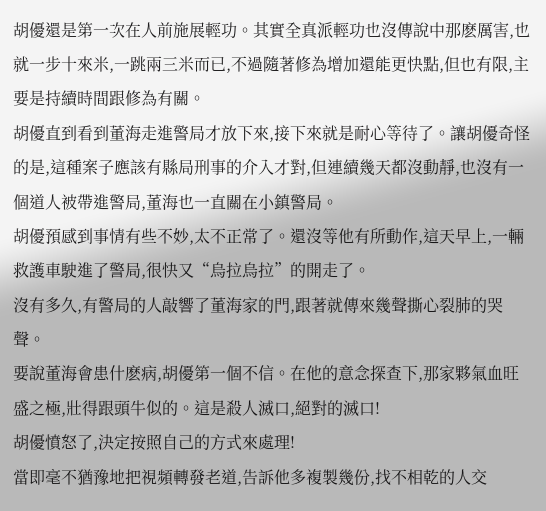胡優還是第一次在人前施展輕功。其實全真派輕功也沒傳說中那麽厲害,也就一步十來米,一跳兩三米而已,不過隨著修為增加還能更快點,但也有限,主要是持續時間跟修為有關。
胡優直到看到董海走進警局才放下來,接下來就是耐心等待了。讓胡優奇怪的是,這種案子應該有縣局刑事的介入才對,但連續幾天都沒動靜,也沒有一個道人被帶進警局,董海也一直關在小鎮警局。
胡優預感到事情有些不妙,太不正常了。還沒等他有所動作,這天早上,一輛救護車駛進了警局,很快又“烏拉烏拉”的開走了。
沒有多久,有警局的人敲響了董海家的門,跟著就傳來幾聲撕心裂肺的哭聲。
要說董海會患什麽病,胡優第一個不信。在他的意念探查下,那家夥氣血旺盛之極,壯得跟頭牛似的。這是殺人滅口,絕對的滅口!
胡優憤怒了,決定按照自己的方式來處理!
當即毫不猶豫地把視頻轉發老道,告訴他多複製幾份,找不相乾的人交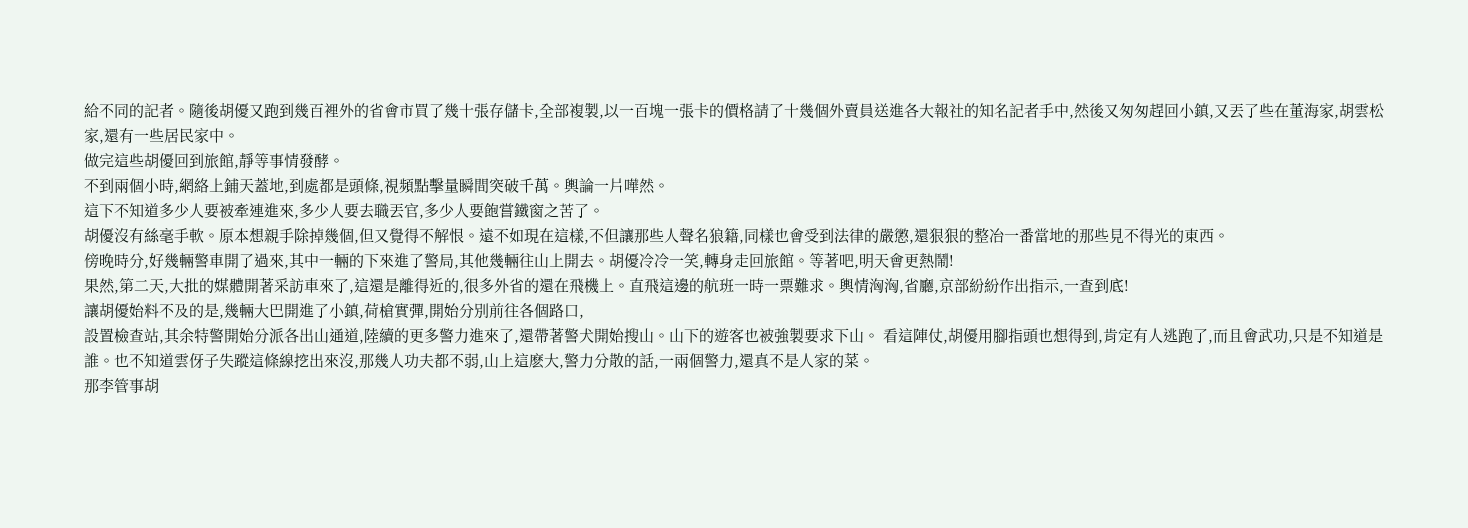給不同的記者。隨後胡優又跑到幾百裡外的省會市買了幾十張存儲卡,全部複製,以一百塊一張卡的價格請了十幾個外賣員送進各大報社的知名記者手中,然後又匆匆趕回小鎮,又丟了些在董海家,胡雲松家,還有一些居民家中。
做完這些胡優回到旅館,靜等事情發酵。
不到兩個小時,網絡上鋪天蓋地,到處都是頭條,視頻點擊量瞬間突破千萬。輿論一片嘩然。
這下不知道多少人要被牽連進來,多少人要去職丟官,多少人要飽嘗鐵窗之苦了。
胡優沒有絲毫手軟。原本想親手除掉幾個,但又覺得不解恨。遠不如現在這樣,不但讓那些人聲名狼籍,同樣也會受到法律的嚴懲,還狠狠的整冶一番當地的那些見不得光的東西。
傍晚時分,好幾輛警車開了過來,其中一輛的下來進了警局,其他幾輛往山上開去。胡優冷冷一笑,轉身走回旅館。等著吧,明天會更熱鬧!
果然,第二天,大批的媒體開著采訪車來了,這還是離得近的,很多外省的還在飛機上。直飛這邊的航班一時一票難求。輿情洶洶,省廳,京部紛紛作出指示,一查到底!
讓胡優始料不及的是,幾輛大巴開進了小鎮,荷槍實彈,開始分別前往各個路口,
設置檢查站,其余特警開始分派各出山通道,陸續的更多警力進來了,還帶著警犬開始搜山。山下的遊客也被強製要求下山。 看這陣仗,胡優用腳指頭也想得到,肯定有人逃跑了,而且會武功,只是不知道是誰。也不知道雲伢子失蹤這條線挖出來沒,那幾人功夫都不弱,山上這麽大,警力分散的話,一兩個警力,還真不是人家的菜。
那李管事胡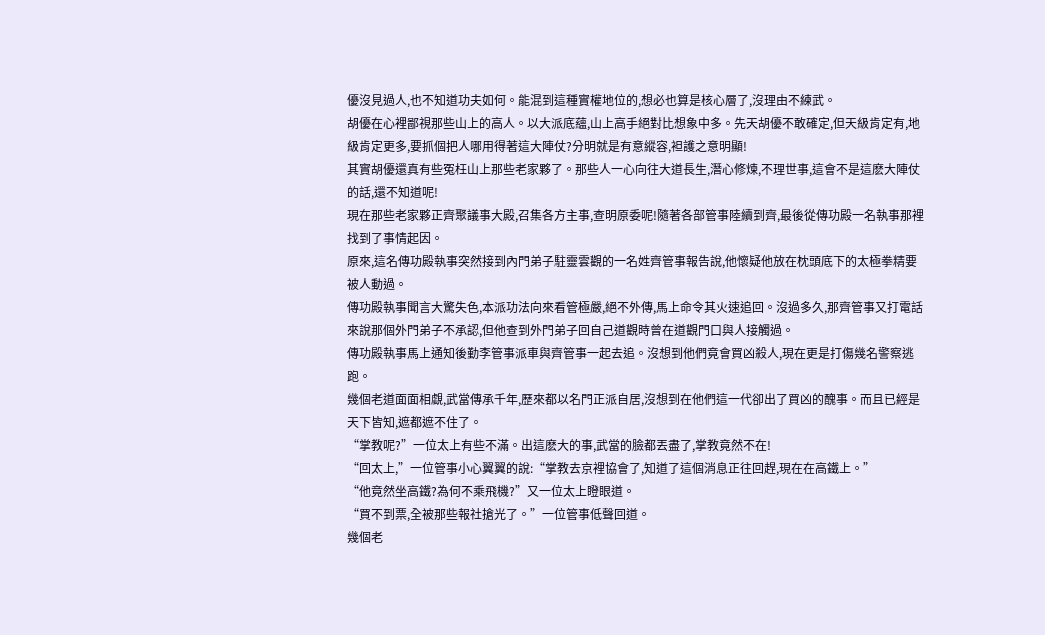優沒見過人,也不知道功夫如何。能混到這種實權地位的,想必也算是核心層了,沒理由不練武。
胡優在心裡鄙視那些山上的高人。以大派底蘊,山上高手絕對比想象中多。先天胡優不敢確定,但天級肯定有,地級肯定更多,要抓個把人哪用得著這大陣仗?分明就是有意縱容,袒護之意明顯!
其實胡優還真有些冤枉山上那些老家夥了。那些人一心向往大道長生,潛心修煉,不理世事,這會不是這麽大陣仗的話,還不知道呢!
現在那些老家夥正齊聚議事大殿,召集各方主事,查明原委呢!隨著各部管事陸續到齊,最後從傳功殿一名執事那裡找到了事情起因。
原來,這名傳功殿執事突然接到內門弟子駐靈雲觀的一名姓齊管事報告說,他懷疑他放在枕頭底下的太極拳精要被人動過。
傳功殿執事聞言大驚失色,本派功法向來看管極嚴,絕不外傳,馬上命令其火速追回。沒過多久,那齊管事又打電話來說那個外門弟子不承認,但他查到外門弟子回自己道觀時曾在道觀門口與人接觸過。
傳功殿執事馬上通知後勤李管事派車與齊管事一起去追。沒想到他們竟會買凶殺人,現在更是打傷幾名警察逃跑。
幾個老道面面相覷,武當傳承千年,歷來都以名門正派自居,沒想到在他們這一代卻出了買凶的醜事。而且已經是天下皆知,遮都遮不住了。
“掌教呢?”一位太上有些不滿。出這麽大的事,武當的臉都丟盡了,掌教竟然不在!
“回太上,”一位管事小心翼翼的說:“掌教去京裡協會了,知道了這個消息正往回趕,現在在高鐵上。”
“他竟然坐高鐵?為何不乘飛機?”又一位太上瞪眼道。
“買不到票,全被那些報社搶光了。”一位管事低聲回道。
幾個老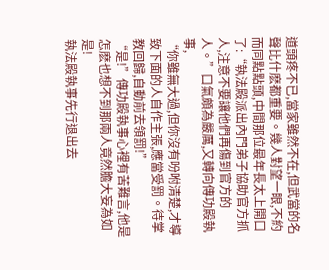道頭疼不已,當家雖然不在,但武當的名聲比什麽都重要。幾人對望一眼,不約而同點點頭,中間那位最年長太上開口了:“執法殿派出內門弟子協助官方抓人,注意不要讓他們再傷到官方的人。”口氣頗為嚴厲,又轉向傳功殿執事,
“你雖無大過,但你沒有吩咐清楚,才導致下面的人自作主張,應當受罰。待掌教回歸,自動前去領罰!”
“是!”傳功殿執事心裡有苦難言,他是怎麽也想不到那兩人竟然膽大妄為如是!
執法殿執事先行退出去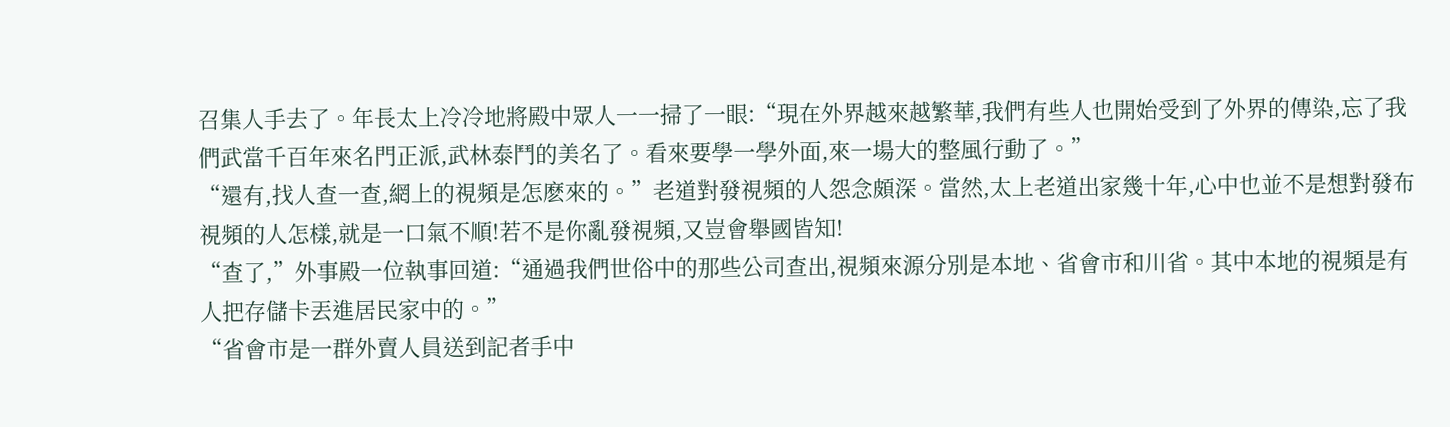召集人手去了。年長太上冷冷地將殿中眾人一一掃了一眼:“現在外界越來越繁華,我們有些人也開始受到了外界的傳染,忘了我們武當千百年來名門正派,武林泰鬥的美名了。看來要學一學外面,來一場大的整風行動了。”
“還有,找人查一查,網上的視頻是怎麽來的。”老道對發視頻的人怨念頗深。當然,太上老道出家幾十年,心中也並不是想對發布視頻的人怎樣,就是一口氣不順!若不是你亂發視頻,又豈會舉國皆知!
“查了,”外事殿一位執事回道:“通過我們世俗中的那些公司查出,視頻來源分別是本地、省會市和川省。其中本地的視頻是有人把存儲卡丟進居民家中的。”
“省會市是一群外賣人員送到記者手中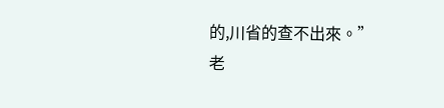的,川省的查不出來。”
老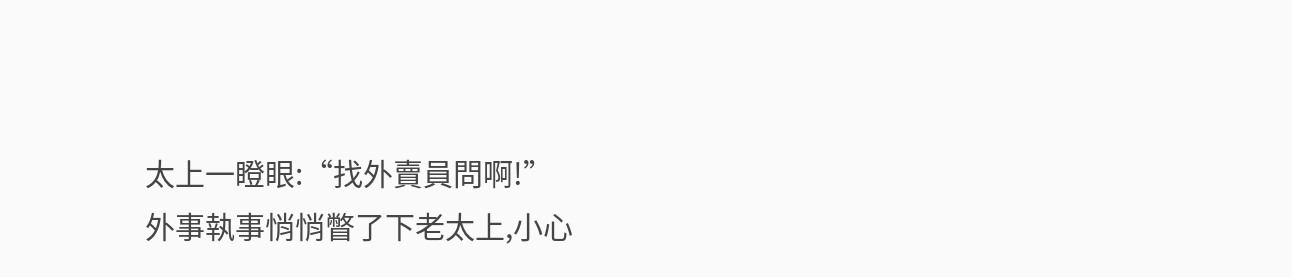太上一瞪眼:“找外賣員問啊!”
外事執事悄悄瞥了下老太上,小心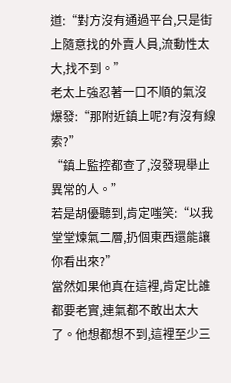道:“對方沒有通過平台,只是街上隨意找的外賣人員,流動性太大,找不到。”
老太上強忍著一口不順的氣沒爆發:“那附近鎮上呢?有沒有線索?”
“鎮上監控都查了,沒發現舉止異常的人。”
若是胡優聽到,肯定嗤笑:“以我堂堂煉氣二層,扔個東西還能讓你看出來?”
當然如果他真在這裡,肯定比誰都要老實,連氣都不敢出太大了。他想都想不到,這裡至少三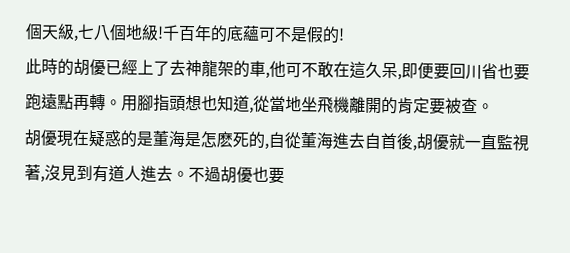個天級,七八個地級!千百年的底蘊可不是假的!
此時的胡優已經上了去神龍架的車,他可不敢在這久呆,即便要回川省也要跑遠點再轉。用腳指頭想也知道,從當地坐飛機離開的肯定要被查。
胡優現在疑惑的是董海是怎麽死的,自從董海進去自首後,胡優就一直監視著,沒見到有道人進去。不過胡優也要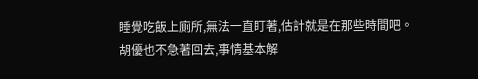睡覺吃飯上廁所,無法一直盯著,估計就是在那些時間吧。
胡優也不急著回去,事情基本解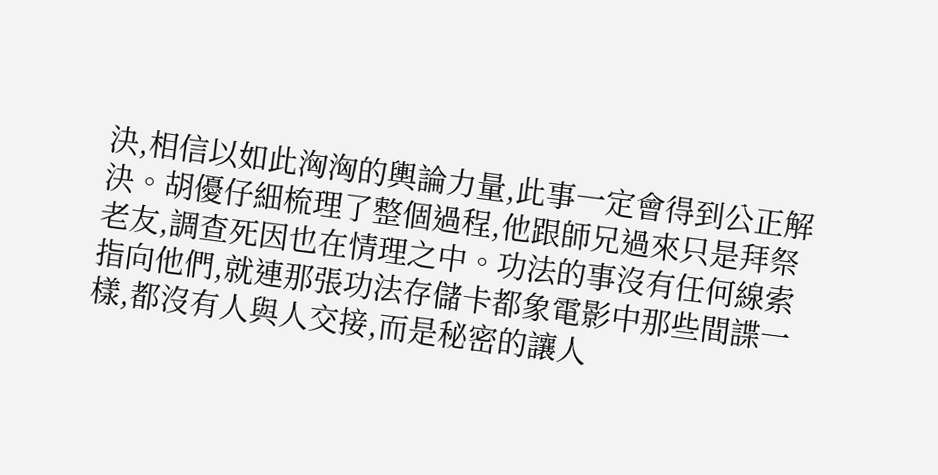決,相信以如此洶洶的輿論力量,此事一定會得到公正解決。胡優仔細梳理了整個過程,他跟師兄過來只是拜祭老友,調查死因也在情理之中。功法的事沒有任何線索指向他們,就連那張功法存儲卡都象電影中那些間諜一樣,都沒有人與人交接,而是秘密的讓人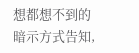想都想不到的暗示方式告知,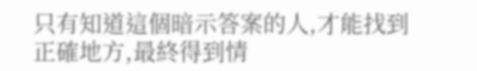只有知道這個暗示答案的人,才能找到正確地方,最終得到情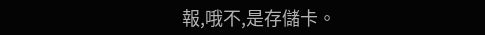報,哦不,是存儲卡。